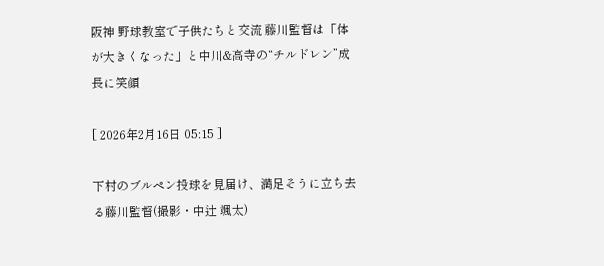阪神 野球教室で子供たちと交流 藤川監督は「体が大きくなった」と中川&高寺の“チルドレン”成長に笑顔

[ 2026年2月16日 05:15 ]

下村のブルペン投球を見届け、満足そうに立ち去る藤川監督(撮影・中辻 颯太)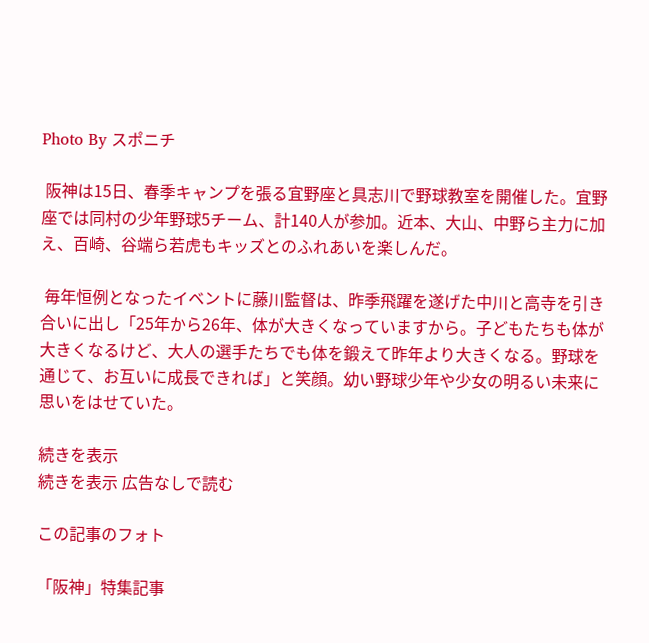Photo By スポニチ

 阪神は15日、春季キャンプを張る宜野座と具志川で野球教室を開催した。宜野座では同村の少年野球5チーム、計140人が参加。近本、大山、中野ら主力に加え、百崎、谷端ら若虎もキッズとのふれあいを楽しんだ。

 毎年恒例となったイベントに藤川監督は、昨季飛躍を遂げた中川と高寺を引き合いに出し「25年から26年、体が大きくなっていますから。子どもたちも体が大きくなるけど、大人の選手たちでも体を鍛えて昨年より大きくなる。野球を通じて、お互いに成長できれば」と笑顔。幼い野球少年や少女の明るい未来に思いをはせていた。

続きを表示
続きを表示 広告なしで読む

この記事のフォト

「阪神」特集記事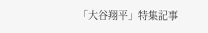「大谷翔平」特集記事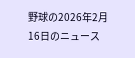野球の2026年2月16日のニュース